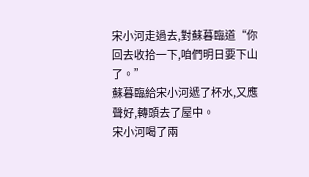宋小河走過去,對蘇暮臨道“你回去收拾一下,咱們明日要下山了。”
蘇暮臨給宋小河遞了杯水,又應聲好,轉頭去了屋中。
宋小河喝了兩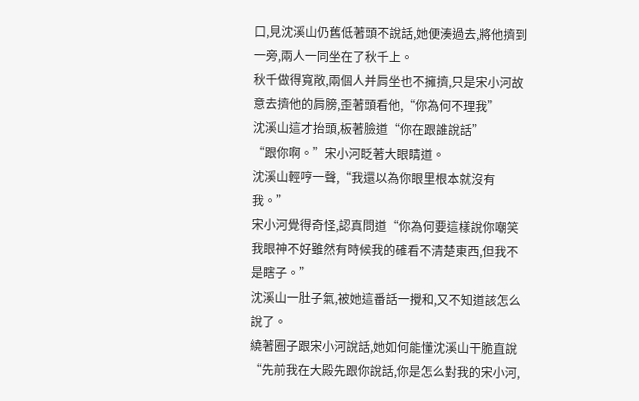口,見沈溪山仍舊低著頭不說話,她便湊過去,將他擠到一旁,兩人一同坐在了秋千上。
秋千做得寬敞,兩個人并肩坐也不擁擠,只是宋小河故意去擠他的肩膀,歪著頭看他,“你為何不理我”
沈溪山這才抬頭,板著臉道“你在跟誰說話”
“跟你啊。”宋小河眨著大眼睛道。
沈溪山輕哼一聲,“我還以為你眼里根本就沒有我。”
宋小河覺得奇怪,認真問道“你為何要這樣說你嘲笑我眼神不好雖然有時候我的確看不清楚東西,但我不是瞎子。”
沈溪山一肚子氣,被她這番話一攪和,又不知道該怎么說了。
繞著圈子跟宋小河說話,她如何能懂沈溪山干脆直說“先前我在大殿先跟你說話,你是怎么對我的宋小河,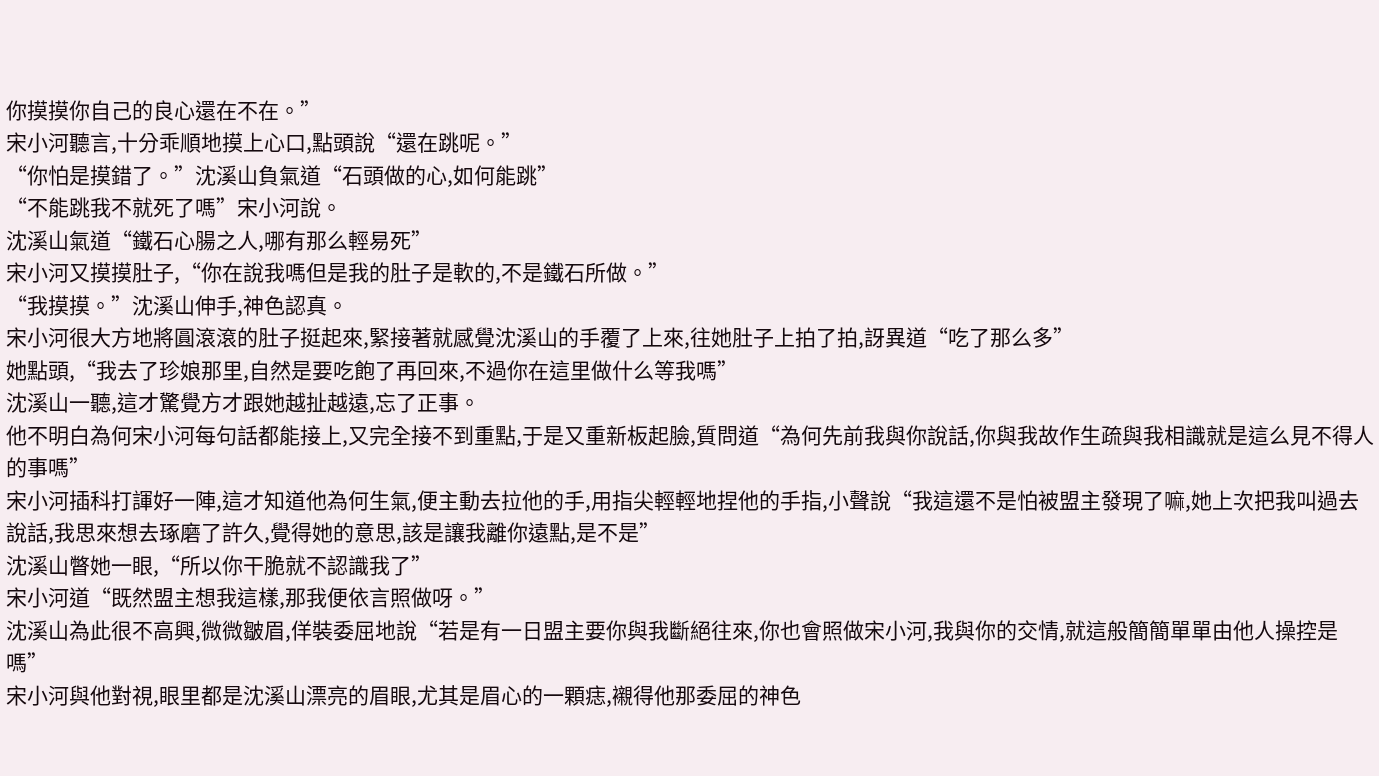你摸摸你自己的良心還在不在。”
宋小河聽言,十分乖順地摸上心口,點頭說“還在跳呢。”
“你怕是摸錯了。”沈溪山負氣道“石頭做的心,如何能跳”
“不能跳我不就死了嗎”宋小河說。
沈溪山氣道“鐵石心腸之人,哪有那么輕易死”
宋小河又摸摸肚子,“你在說我嗎但是我的肚子是軟的,不是鐵石所做。”
“我摸摸。”沈溪山伸手,神色認真。
宋小河很大方地將圓滾滾的肚子挺起來,緊接著就感覺沈溪山的手覆了上來,往她肚子上拍了拍,訝異道“吃了那么多”
她點頭,“我去了珍娘那里,自然是要吃飽了再回來,不過你在這里做什么等我嗎”
沈溪山一聽,這才驚覺方才跟她越扯越遠,忘了正事。
他不明白為何宋小河每句話都能接上,又完全接不到重點,于是又重新板起臉,質問道“為何先前我與你說話,你與我故作生疏與我相識就是這么見不得人的事嗎”
宋小河插科打諢好一陣,這才知道他為何生氣,便主動去拉他的手,用指尖輕輕地捏他的手指,小聲說“我這還不是怕被盟主發現了嘛,她上次把我叫過去說話,我思來想去琢磨了許久,覺得她的意思,該是讓我離你遠點,是不是”
沈溪山瞥她一眼,“所以你干脆就不認識我了”
宋小河道“既然盟主想我這樣,那我便依言照做呀。”
沈溪山為此很不高興,微微皺眉,佯裝委屈地說“若是有一日盟主要你與我斷絕往來,你也會照做宋小河,我與你的交情,就這般簡簡單單由他人操控是嗎”
宋小河與他對視,眼里都是沈溪山漂亮的眉眼,尤其是眉心的一顆痣,襯得他那委屈的神色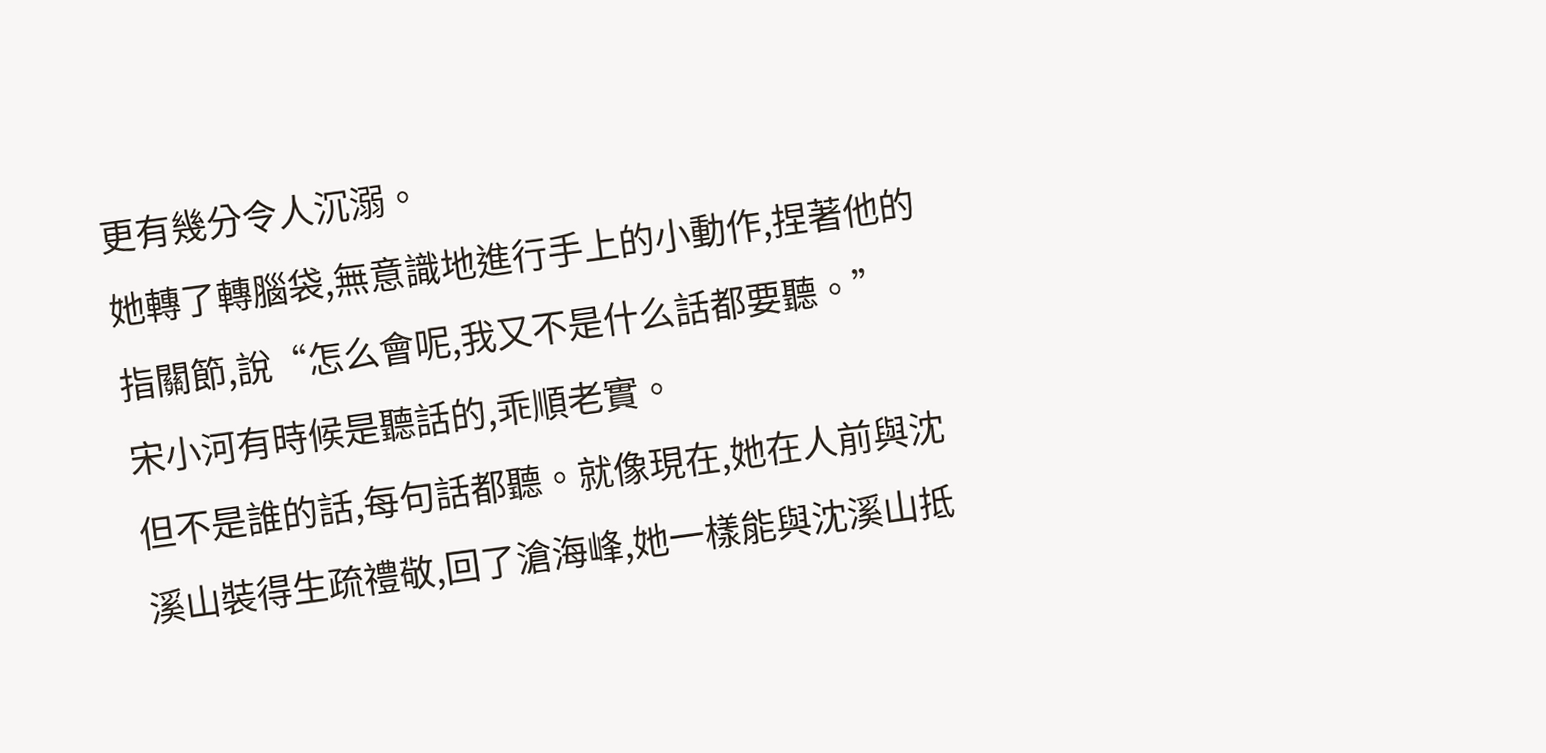更有幾分令人沉溺。
她轉了轉腦袋,無意識地進行手上的小動作,捏著他的指關節,說“怎么會呢,我又不是什么話都要聽。”
宋小河有時候是聽話的,乖順老實。
但不是誰的話,每句話都聽。就像現在,她在人前與沈溪山裝得生疏禮敬,回了滄海峰,她一樣能與沈溪山抵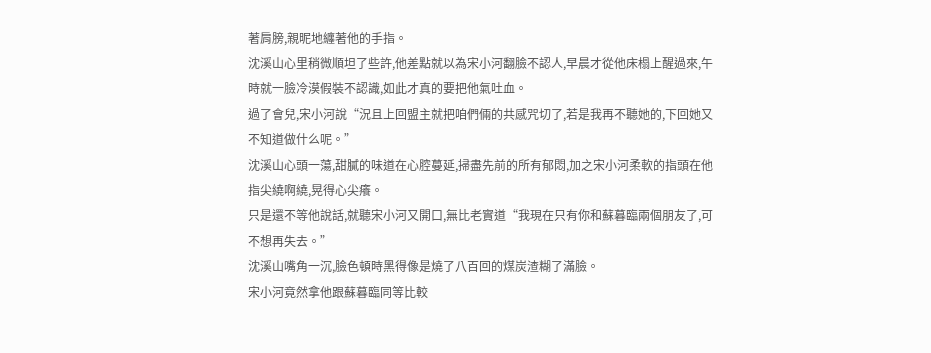著肩膀,親昵地纏著他的手指。
沈溪山心里稍微順坦了些許,他差點就以為宋小河翻臉不認人,早晨才從他床榻上醒過來,午時就一臉冷漠假裝不認識,如此才真的要把他氣吐血。
過了會兒,宋小河說“況且上回盟主就把咱們倆的共感咒切了,若是我再不聽她的,下回她又不知道做什么呢。”
沈溪山心頭一蕩,甜膩的味道在心腔蔓延,掃盡先前的所有郁悶,加之宋小河柔軟的指頭在他指尖繞啊繞,晃得心尖癢。
只是還不等他說話,就聽宋小河又開口,無比老實道“我現在只有你和蘇暮臨兩個朋友了,可不想再失去。”
沈溪山嘴角一沉,臉色頓時黑得像是燒了八百回的煤炭渣糊了滿臉。
宋小河竟然拿他跟蘇暮臨同等比較